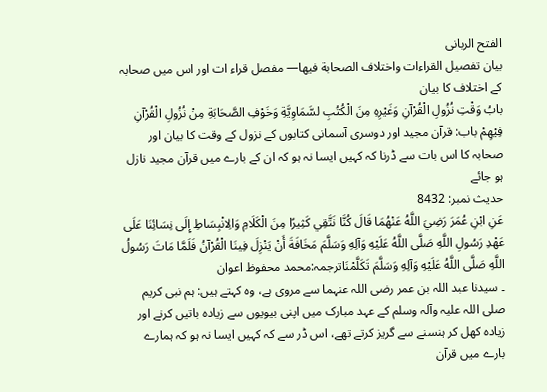الفتح الربانی
بيان تفصيل القراءات واختلاف الصحابة فيها— مفصل قراء ات اور اس میں صحابہ کے اختلاف کا بیان
بابُ وَقْتِ نُزُولِ الْقُرْآنِ وَغَيْرِهِ مِنَ الْكُتُبِ لسَّمَاوِيَّةِ وَخَوْفِ الصَّحَابَةِ مِنْ نُزُولِ الْقُرْآنِ فِيْهِمْ باب: قرآن مجید اور دوسری آسمانی کتابوں کے نزول کے وقت کا بیان اور صحابہ کا اس بات سے ڈرنا کہ کہیں ایسا نہ ہو کہ ان کے بارے میں قرآن مجید نازل ہو جائے
حدیث نمبر: 8432
عَنِ ابْنِ عُمَرَ رَضِيَ اللَّهُ عَنْهُمَا قَالَ كُنَّا نَتَّقِي كَثِيرًا مِنَ الْكَلَامِ وَالِانْبِسَاطِ إِلَى نِسَائِنَا عَلَى عَهْدِ رَسُولِ اللَّهِ صَلَّى اللَّهُ عَلَيْهِ وَآلِهِ وَسَلَّمَ مَخَافَةَ أَنْ يَنْزِلَ فِينَا الْقُرْآنُ فَلَمَّا مَاتَ رَسُولُ اللَّهِ صَلَّى اللَّهُ عَلَيْهِ وَآلِهِ وَسَلَّمَ تَكَلَّمْنَاترجمہ:محمد محفوظ اعوان
۔ سیدنا عبد اللہ بن عمر رضی اللہ عنہما سے مروی ہے، وہ کہتے ہیں: ہم نبی کریم صلی اللہ علیہ وآلہ وسلم کے عہد مبارک میں اپنی بیویوں سے زیادہ باتیں کرنے اور زیادہ کھل کر ہنسنے سے گریز کرتے تھے، اس ڈر سے کہ کہیں ایسا نہ ہو کہ ہمارے بارے میں قرآن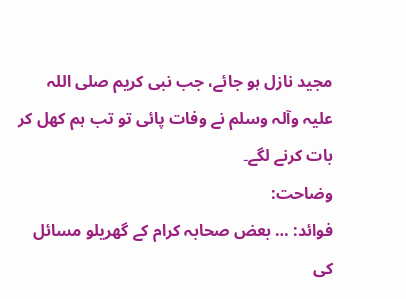مجید نازل ہو جائے، جب نبی کریم صلی اللہ علیہ وآلہ وسلم نے وفات پائی تو تب ہم کھل کر بات کرنے لگے۔
وضاحت:
فوائد: … بعض صحابہ کرام کے گھریلو مسائل کی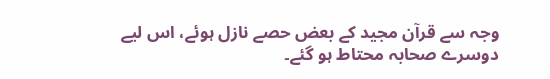وجہ سے قرآن مجید کے بعض حصے نازل ہوئے، اس لیے دوسرے صحابہ محتاط ہو گئے۔